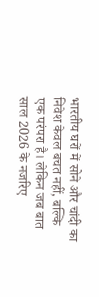भारतीय घरों में सोने और चांदी का निवेश केवल बचत नहीं, बल्कि एक परंपरा है। लेकिन जब बात साल 2026 के नजरिए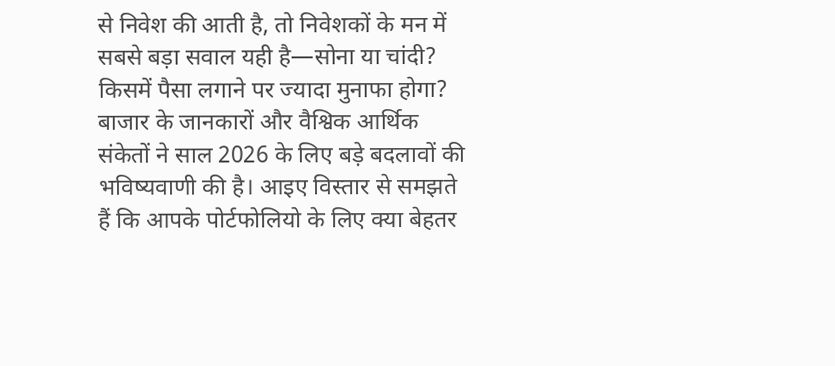से निवेश की आती है, तो निवेशकों के मन में सबसे बड़ा सवाल यही है—सोना या चांदी? किसमें पैसा लगाने पर ज्यादा मुनाफा होगा?
बाजार के जानकारों और वैश्विक आर्थिक संकेतों ने साल 2026 के लिए बड़े बदलावों की भविष्यवाणी की है। आइए विस्तार से समझते हैं कि आपके पोर्टफोलियो के लिए क्या बेहतर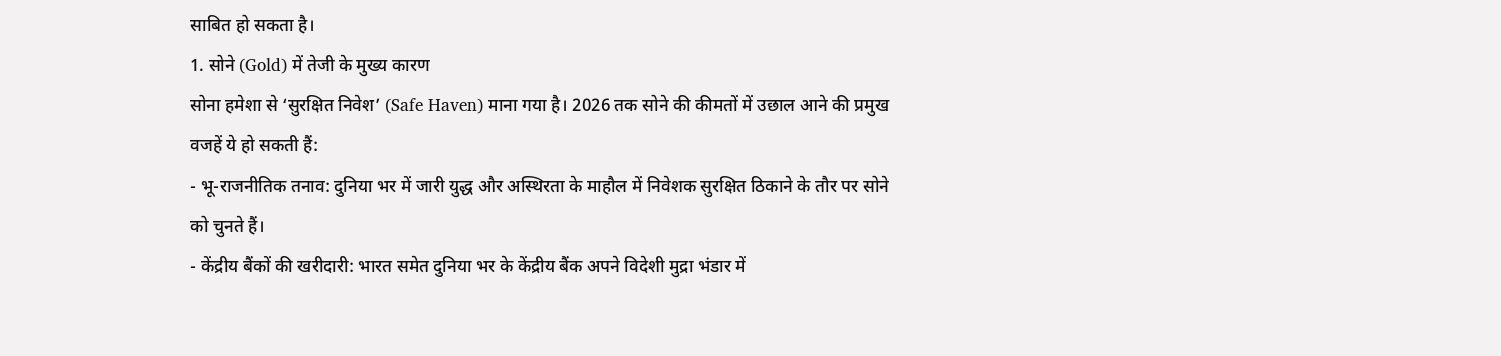साबित हो सकता है।
1. सोने (Gold) में तेजी के मुख्य कारण
सोना हमेशा से ‘सुरक्षित निवेश’ (Safe Haven) माना गया है। 2026 तक सोने की कीमतों में उछाल आने की प्रमुख वजहें ये हो सकती हैं:
- भू-राजनीतिक तनाव: दुनिया भर में जारी युद्ध और अस्थिरता के माहौल में निवेशक सुरक्षित ठिकाने के तौर पर सोने को चुनते हैं।
- केंद्रीय बैंकों की खरीदारी: भारत समेत दुनिया भर के केंद्रीय बैंक अपने विदेशी मुद्रा भंडार में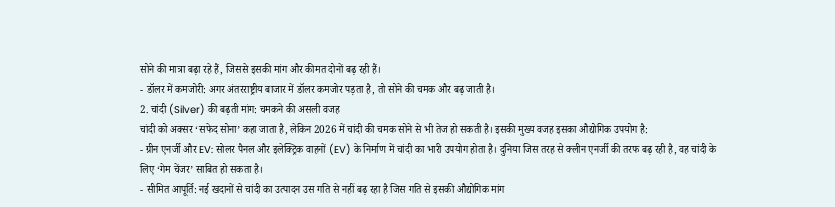सोने की मात्रा बढ़ा रहे हैं, जिससे इसकी मांग और कीमत दोनों बढ़ रही हैं।
- डॉलर में कमजोरी: अगर अंतरराष्ट्रीय बाजार में डॉलर कमजोर पड़ता है, तो सोने की चमक और बढ़ जाती है।
2. चांदी (Silver) की बढ़ती मांग: चमकने की असली वजह
चांदी को अक्सर ‘सफेद सोना’ कहा जाता है, लेकिन 2026 में चांदी की चमक सोने से भी तेज हो सकती है। इसकी मुख्य वजह इसका औद्योगिक उपयोग है:
- ग्रीन एनर्जी और EV: सोलर पैनल और इलेक्ट्रिक वाहनों (EV) के निर्माण में चांदी का भारी उपयोग होता है। दुनिया जिस तरह से क्लीन एनर्जी की तरफ बढ़ रही है, वह चांदी के लिए ‘गेम चेंजर’ साबित हो सकता है।
- सीमित आपूर्ति: नई खदानों से चांदी का उत्पादन उस गति से नहीं बढ़ रहा है जिस गति से इसकी औद्योगिक मांग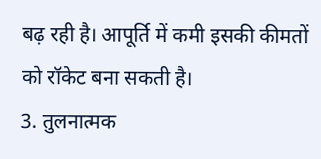बढ़ रही है। आपूर्ति में कमी इसकी कीमतों को रॉकेट बना सकती है।
3. तुलनात्मक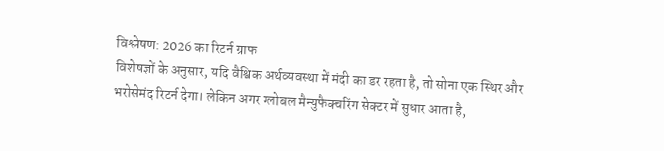विश्लेषण: 2026 का रिटर्न ग्राफ
विशेषज्ञों के अनुसार, यदि वैश्विक अर्थव्यवस्था में मंदी का डर रहता है, तो सोना एक स्थिर और भरोसेमंद रिटर्न देगा। लेकिन अगर ग्लोबल मैन्युफैक्चरिंग सेक्टर में सुधार आता है,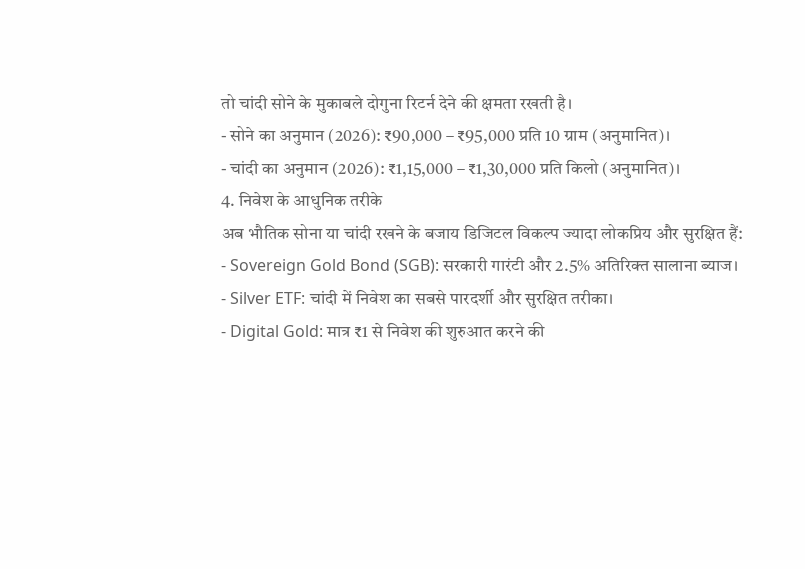तो चांदी सोने के मुकाबले दोगुना रिटर्न देने की क्षमता रखती है।
- सोने का अनुमान (2026): ₹90,000 – ₹95,000 प्रति 10 ग्राम (अनुमानित)।
- चांदी का अनुमान (2026): ₹1,15,000 – ₹1,30,000 प्रति किलो (अनुमानित)।
4. निवेश के आधुनिक तरीके
अब भौतिक सोना या चांदी रखने के बजाय डिजिटल विकल्प ज्यादा लोकप्रिय और सुरक्षित हैं:
- Sovereign Gold Bond (SGB): सरकारी गारंटी और 2.5% अतिरिक्त सालाना ब्याज।
- Silver ETF: चांदी में निवेश का सबसे पारदर्शी और सुरक्षित तरीका।
- Digital Gold: मात्र ₹1 से निवेश की शुरुआत करने की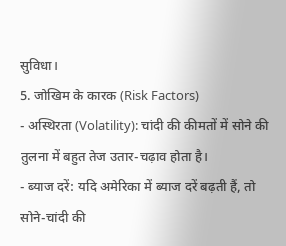सुविधा।
5. जोखिम के कारक (Risk Factors)
- अस्थिरता (Volatility): चांदी की कीमतों में सोने की तुलना में बहुत तेज उतार-चढ़ाव होता है।
- ब्याज दरें: यदि अमेरिका में ब्याज दरें बढ़ती हैं, तो सोने-चांदी की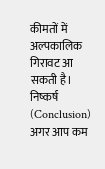कीमतों में अल्पकालिक गिरावट आ सकती है।
निष्कर्ष (Conclusion)
अगर आप कम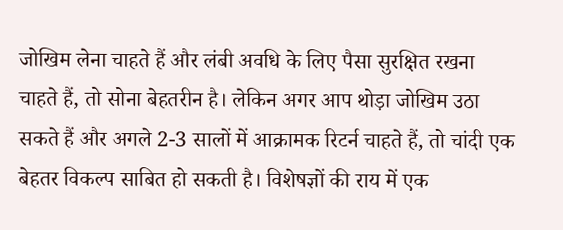जोखिम लेना चाहते हैं और लंबी अवधि के लिए पैसा सुरक्षित रखना चाहते हैं, तो सोना बेहतरीन है। लेकिन अगर आप थोड़ा जोखिम उठा सकते हैं और अगले 2-3 सालों में आक्रामक रिटर्न चाहते हैं, तो चांदी एक बेहतर विकल्प साबित हो सकती है। विशेषज्ञों की राय में एक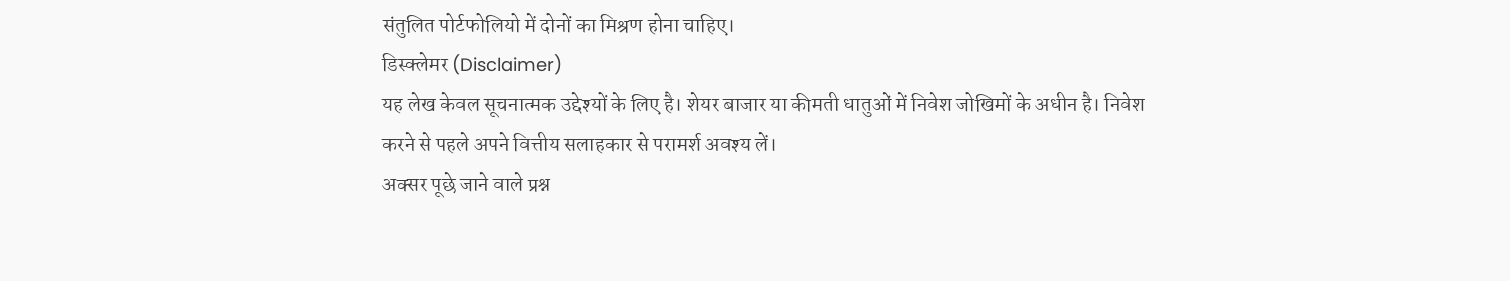संतुलित पोर्टफोलियो में दोनों का मिश्रण होना चाहिए।
डिस्क्लेमर (Disclaimer)
यह लेख केवल सूचनात्मक उद्देश्यों के लिए है। शेयर बाजार या कीमती धातुओं में निवेश जोखिमों के अधीन है। निवेश करने से पहले अपने वित्तीय सलाहकार से परामर्श अवश्य लें।
अक्सर पूछे जाने वाले प्रश्न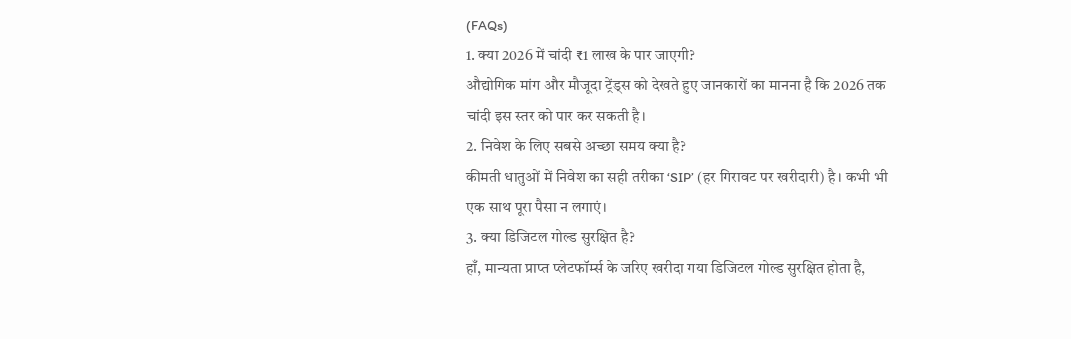(FAQs)
1. क्या 2026 में चांदी ₹1 लाख के पार जाएगी?
औद्योगिक मांग और मौजूदा ट्रेंड्स को देखते हुए जानकारों का मानना है कि 2026 तक चांदी इस स्तर को पार कर सकती है।
2. निवेश के लिए सबसे अच्छा समय क्या है?
कीमती धातुओं में निवेश का सही तरीका ‘SIP’ (हर गिरावट पर खरीदारी) है। कभी भी एक साथ पूरा पैसा न लगाएं।
3. क्या डिजिटल गोल्ड सुरक्षित है?
हाँ, मान्यता प्राप्त प्लेटफॉर्म्स के जरिए खरीदा गया डिजिटल गोल्ड सुरक्षित होता है,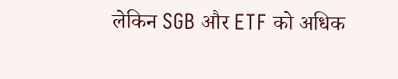लेकिन SGB और ETF को अधिक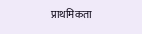प्राथमिकता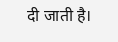दी जाती है।